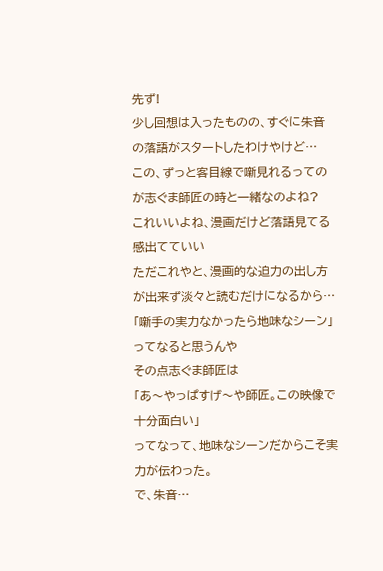先ず!
少し回想は入ったものの、すぐに朱音の落語がスタートしたわけやけど…
この、ずっと客目線で噺見れるってのが志ぐま師匠の時と一緒なのよね?
これいいよね、漫画だけど落語見てる感出てていい
ただこれやと、漫画的な迫力の出し方が出来ず淡々と読むだけになるから…
「噺手の実力なかったら地味なシーン」
ってなると思うんや
その点志ぐま師匠は
「あ〜やっぱすげ〜や師匠。この映像で十分面白い」
ってなって、地味なシーンだからこそ実力が伝わった。
で、朱音…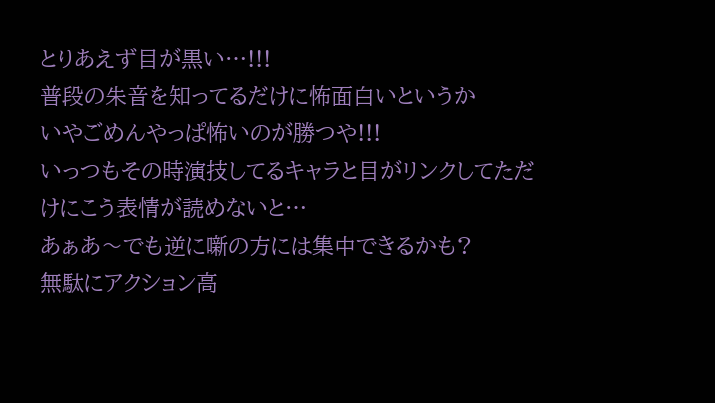とりあえず目が黒い…!!!
普段の朱音を知ってるだけに怖面白いというか
いやごめんやっぱ怖いのが勝つや!!!
いっつもその時演技してるキャラと目がリンクしてただけにこう表情が読めないと…
あぁあ〜でも逆に噺の方には集中できるかも?
無駄にアクション高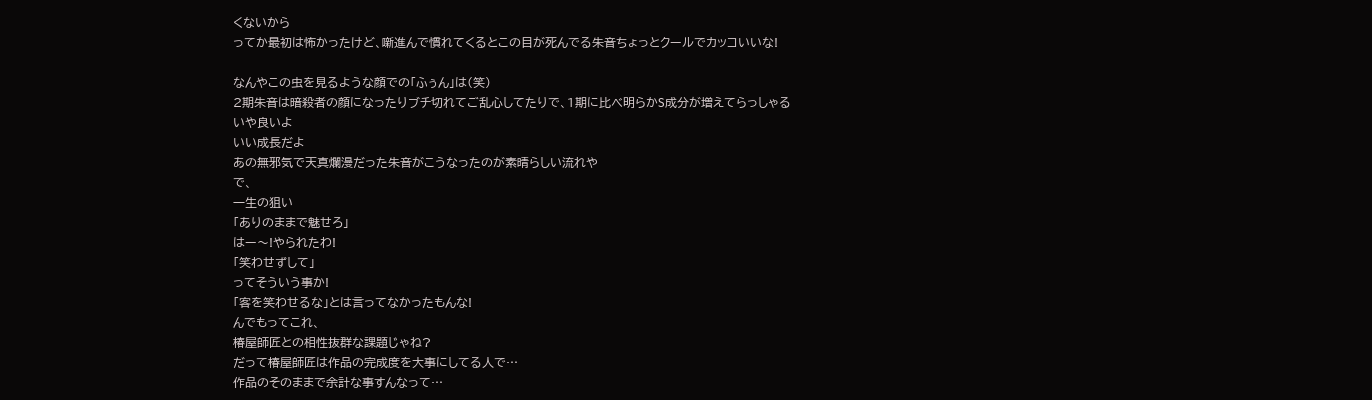くないから
ってか最初は怖かったけど、噺進んで慣れてくるとこの目が死んでる朱音ちょっとクールでカッコいいな!

なんやこの虫を見るような顔での「ふぅん」は(笑)
2期朱音は暗殺者の顔になったりブチ切れてご乱心してたりで、1期に比べ明らかS成分が増えてらっしゃる
いや良いよ
いい成長だよ
あの無邪気で天真爛漫だった朱音がこうなったのが素晴らしい流れや
で、
一生の狙い
「ありのままで魅せろ」
はー〜!やられたわ!
「笑わせずして」
ってそういう事か!
「客を笑わせるな」とは言ってなかったもんな!
んでもってこれ、
椿屋師匠との相性抜群な課題じゃね?
だって椿屋師匠は作品の完成度を大事にしてる人で…
作品のそのままで余計な事すんなって…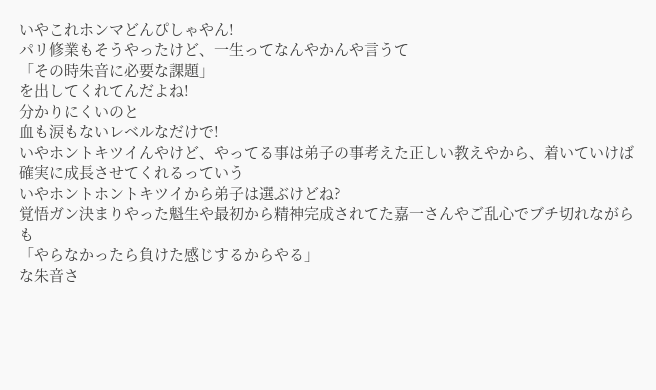いやこれホンマどんぴしゃやん!
パリ修業もそうやったけど、一生ってなんやかんや言うて
「その時朱音に必要な課題」
を出してくれてんだよね!
分かりにくいのと
血も涙もないレベルなだけで!
いやホントキツイんやけど、やってる事は弟子の事考えた正しい教えやから、着いていけば確実に成長させてくれるっていう
いやホントホントキツイから弟子は選ぶけどね?
覚悟ガン決まりやった魁生や最初から精神完成されてた嘉一さんやご乱心でブチ切れながらも
「やらなかったら負けた感じするからやる」
な朱音さ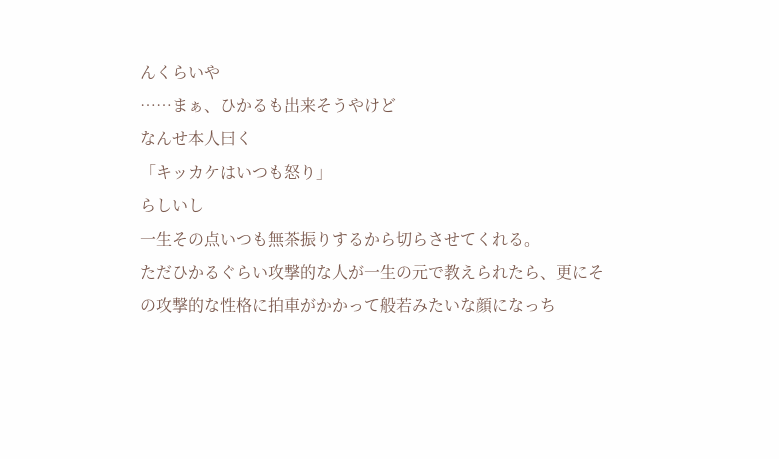んくらいや
……まぁ、ひかるも出来そうやけど
なんせ本人曰く
「キッカケはいつも怒り」
らしいし
一生その点いつも無茶振りするから切らさせてくれる。
ただひかるぐらい攻撃的な人が一生の元で教えられたら、更にその攻撃的な性格に拍車がかかって般若みたいな顔になっち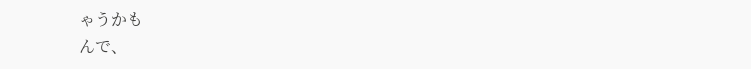ゃうかも
んで、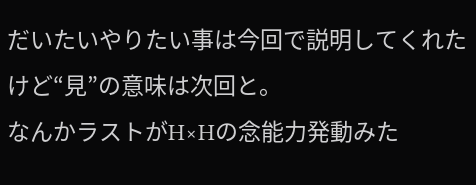だいたいやりたい事は今回で説明してくれたけど“見”の意味は次回と。
なんかラストがH×Hの念能力発動みた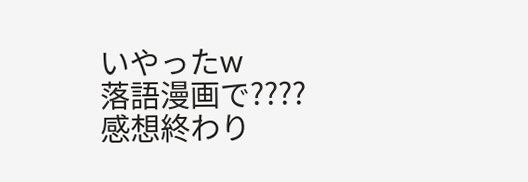いやったw
落語漫画で????
感想終わり